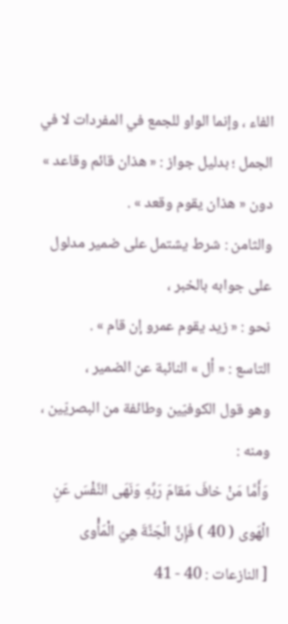الفاء ، وإنما الواو للجمع في المفردات لا في الجمل ؛ بدليل جواز : « هذان قائم وقاعد » دون « هذان يقوم وقعد » .
والثامن : شرط يشتمل على ضمير مدلول على جوابه بالخبر ،
نحو : « زيد يقوم عمرو إن قام » .
التاسع : « أل » النائبة عن الضمير ،
وهو قول الكوفيّين وطائفة من البصريّين ، ومنه :
وَأَمَّا مَنْ خافَ مَقامَ رَبِّهِ وَنَهَى النَّفْسَ عَنِ الْهَوى ( 40 ) فَإِنَّ الْجَنَّةَ هِيَ الْمَأْوى
[ النازعات : 40 - 41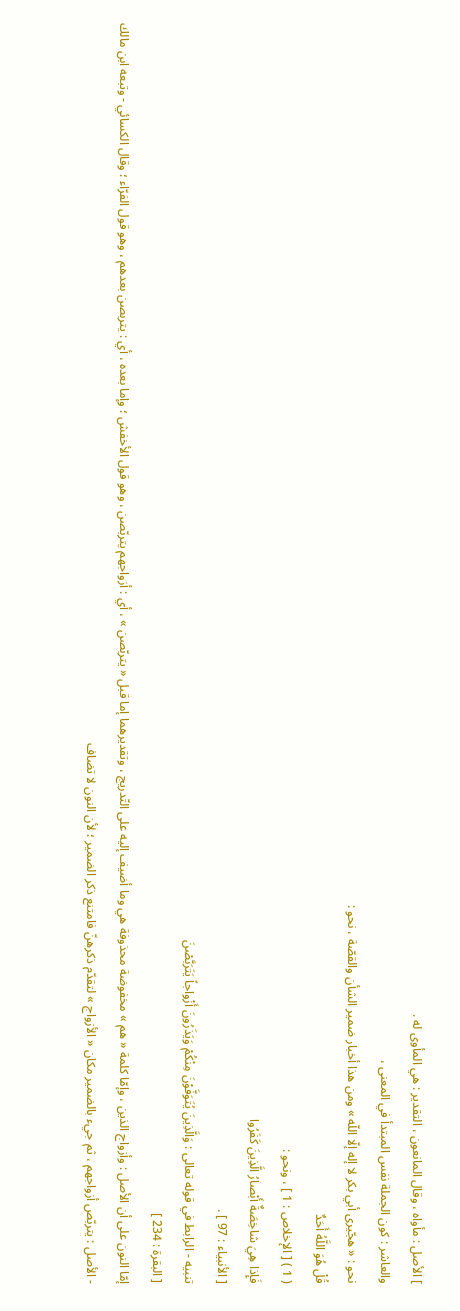] الأصل : مأواه ، وقال المانعون ، التقدير : هي المأوى له .
والعاشر : كون الجملة نفس المبتدأ في المعنى ،
نحو : « هجّيرى أبي بكر لا إله إلّا اللّه » ومن هذا أخبار ضمير الشأن والقصّة ، نحو :
قُلْ هُوَ اللَّهُ أَحَدٌ
( 1 ) [ الإخلاص : 1 ] ، ونحو :
فَإِذا هِيَ شاخِصَةٌ أَبْصارُ الَّذِينَ كَفَرُوا
[ الأنبياء : 97 ] .
تنبيه - الرابط في قوله تعالى : وَالَّذِينَ يُتَوَفَّوْنَ مِنْكُمْ وَيَذَرُونَ أَزْواجاً يَتَرَبَّصْنَ
[ البقرة : 234 ]
إمّا النون على أن الأصل : وأزواج الذين ، وإمّا كلمة « هم » مخفوضة محذوفة هي وما أضيف إليه على التّدريج ، وتقديرهما إما قبل « يتربّصن » ، أي : أزواجهم يتربّصن ، وهو قول الأخفش ؛ وإما بعده ، أي : يتربصن بعدهم ، وهو قول الفرّاء ؛ وقال الكسائي - وتبعه ابن مالك - الأصل : يتربّص أزواجهم ، ثم جيء بالضمير مكان « الأزواج » لتقدّم ذكرهنّ فامتنع ذكر الضمير ؛ لأن النون لا تضاف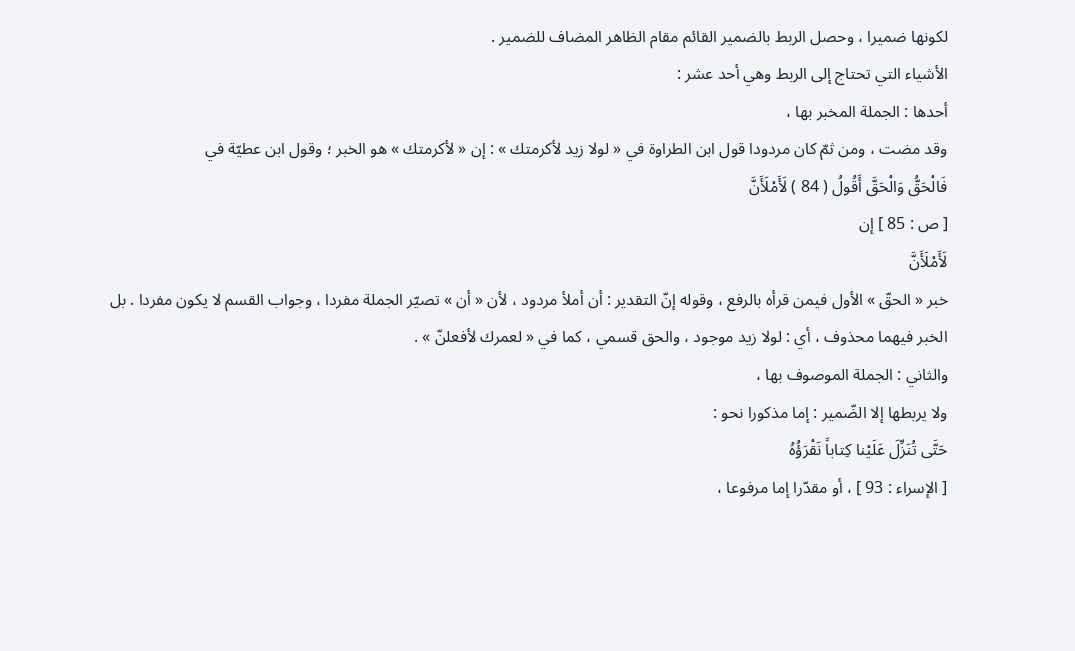لكونها ضميرا ، وحصل الربط بالضمير القائم مقام الظاهر المضاف للضمير .
الأشياء التي تحتاج إلى الربط وهي أحد عشر :
أحدها : الجملة المخبر بها ،
وقد مضت ، ومن ثمّ كان مردودا قول ابن الطراوة في « لولا زيد لأكرمتك » : إن « لأكرمتك » هو الخبر ؛ وقول ابن عطيّة في
فَالْحَقُّ وَالْحَقَّ أَقُولُ ( 84 ) لَأَمْلَأَنَّ
[ ص : 85 ] إن
لَأَمْلَأَنَّ
خبر « الحقّ » الأول فيمن قرأه بالرفع ، وقوله إنّ التقدير : أن أملأ مردود ، لأن « أن » تصيّر الجملة مفردا ، وجواب القسم لا يكون مفردا . بل الخبر فيهما محذوف ، أي : لولا زيد موجود ، والحق قسمي ، كما في « لعمرك لأفعلنّ » .
والثاني : الجملة الموصوف بها ،
ولا يربطها إلا الضّمير : إما مذكورا نحو :
حَتَّى تُنَزِّلَ عَلَيْنا كِتاباً نَقْرَؤُهُ
[ الإسراء : 93 ] ، أو مقدّرا إما مرفوعا ،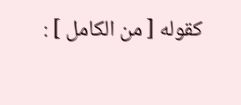كقوله [ من الكامل ] :